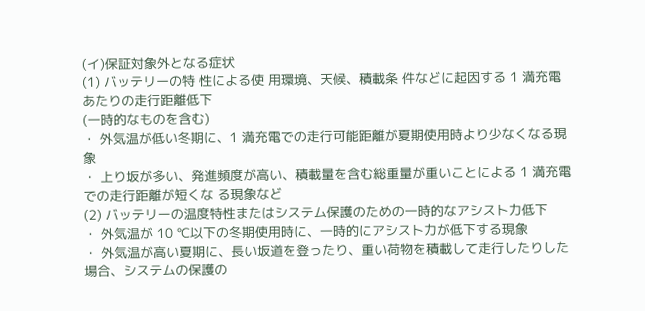(イ)保証対象外となる症状
(1) バッテリーの特 性による使 用環境、天候、積載条 件などに起因する 1 満充電あたりの走行距離低下
(一時的なものを含む)
・ 外気温が低い冬期に、1 満充電での走行可能距離が夏期使用時より少なくなる現象
・ 上り坂が多い、発進頻度が高い、積載量を含む総重量が重いことによる 1 満充電での走行距離が短くな る現象など
(2) バッテリーの温度特性またはシステム保護のための一時的なアシスト力低下
・ 外気温が 10 ℃以下の冬期使用時に、一時的にアシスト力が低下する現象
・ 外気温が高い夏期に、長い坂道を登ったり、重い荷物を積載して走行したりした場合、システムの保護の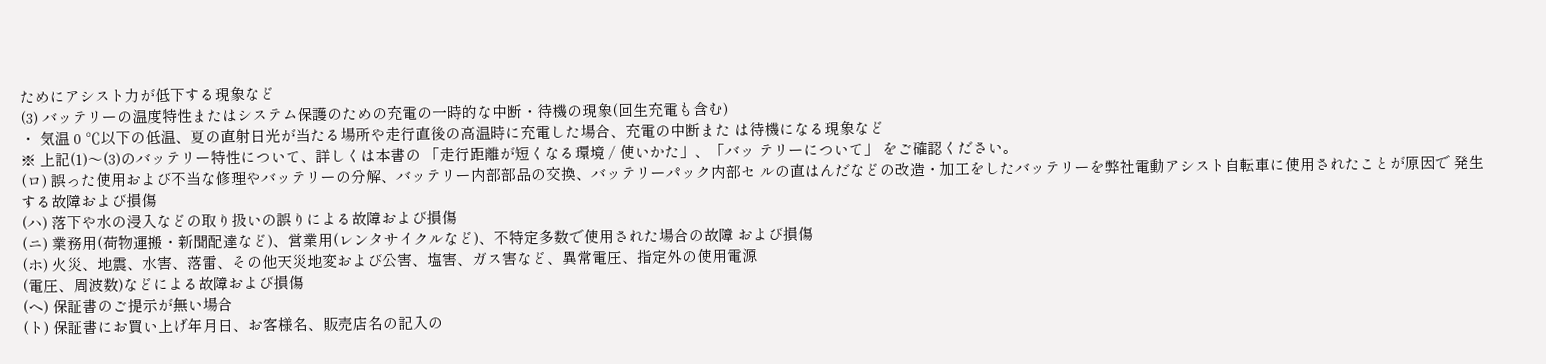ためにアシスト力が低下する現象など
(3) バッテリーの温度特性またはシステム保護のための充電の一時的な中断・待機の現象(回生充電も含む)
・ 気温 0 ℃以下の低温、夏の直射日光が当たる場所や走行直後の高温時に充電した場合、充電の中断また は待機になる現象など
※ 上記(1)〜(3)のバッテリー特性について、詳しくは本書の 「走行距離が短くなる環境 / 使いかた」、「バッ テリーについて」 をご確認ください。
(ロ) 誤った使用および不当な修理やバッテリーの分解、バッテリー内部部品の交換、バッテリーパック内部セ ルの直はんだなどの改造・加工をしたバッテリーを弊社電動アシスト自転車に使用されたことが原因で 発生する故障および損傷
(ハ) 落下や水の浸入などの取り扱いの誤りによる故障および損傷
(ニ) 業務用(荷物運搬・新聞配達など)、営業用(レンタサイクルなど)、不特定多数で使用された場合の故障 および損傷
(ホ) 火災、地震、水害、落雷、その他天災地変および公害、塩害、ガス害など、異常電圧、指定外の使用電源
(電圧、周波数)などによる故障および損傷
(ヘ) 保証書のご提示が無い場合
(ト) 保証書にお買い上げ年月日、お客様名、販売店名の記入の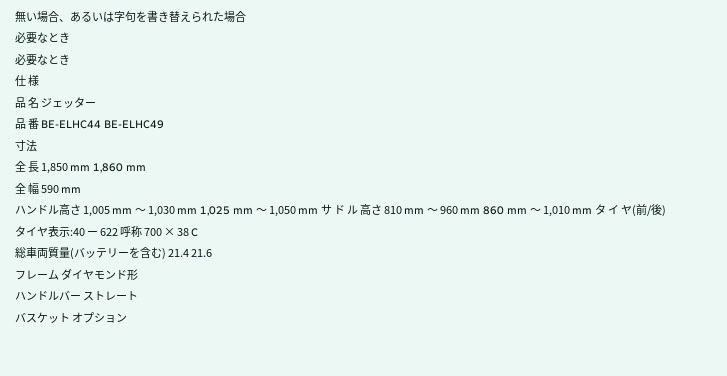無い場合、あるいは字句を書き替えられた場合
必要なとき
必要なとき
仕 様
品 名 ジェッター
品 番 BE-ELHC44 BE-ELHC49
寸法
全 長 1,850 mm 1,860 mm
全 幅 590 mm
ハンドル高さ 1,005 mm 〜 1,030 mm 1,025 mm 〜 1,050 mm サ ド ル 高さ 810 mm 〜 960 mm 860 mm 〜 1,010 mm タ イ ヤ(前/後) タイヤ表示:40 ー 622 呼称 700 × 38 C
総車両質量(バッテリーを含む) 21.4 21.6
フレーム ダイヤモンド形
ハンドルバー ストレート
バスケット オプション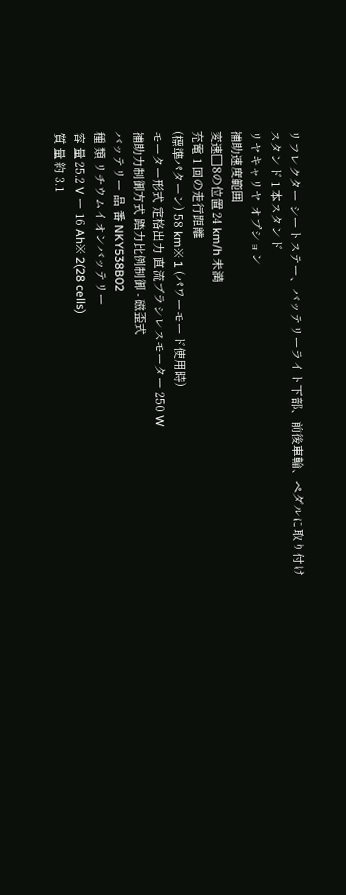リフレクター シートステー、バッテリーライト下部、前後車輪、ペダルに取り付け
スタンド 1 本スタンド
リヤキャリヤ オプション
補助速度範囲
変速□8の位置 24 km/h 未満
充電 1 回の走行距離
(標準パターン) 58 km※ 1 (パワーモード使用時)
モーター形式 定格出力 直流ブラシレスモーター 250 W
補助力制御方式 踏力比例制御 - 磁歪式
バッテリー 品 番 NKY538B02
種 類 リチウムイオンバッテリー
容 量 25.2 V ー 16 Ah※ 2(28 cells)
質 量 約 3.1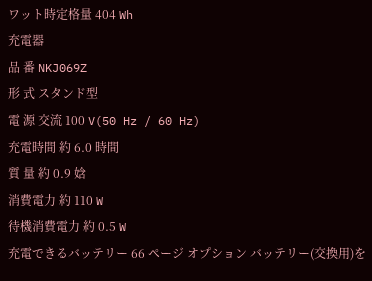ワット時定格量 404 Wh
充電器
品 番 NKJ069Z
形 式 スタンド型
電 源 交流 100 V(50 Hz / 60 Hz)
充電時間 約 6.0 時間
質 量 約 0.9 娢
消費電力 約 110 W
待機消費電力 約 0.5 W
充電できるバッテリー 66 ページ オプション バッテリー(交換用)を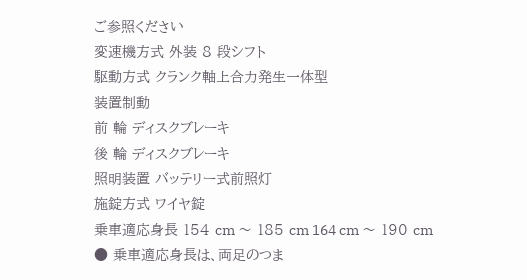ご参照ください
変速機方式 外装 8 段シフト
駆動方式 クランク軸上合力発生一体型
装置制動
前 輪 ディスクブレーキ
後 輪 ディスクブレーキ
照明装置 バッテリー式前照灯
施錠方式 ワイヤ錠
乗車適応身長 154 cm 〜 185 cm 164 cm 〜 190 cm
● 乗車適応身長は、両足のつま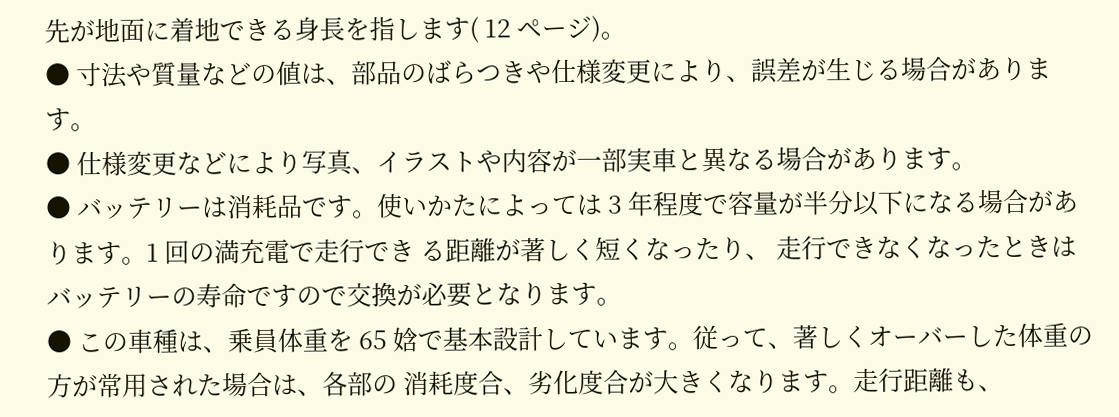先が地面に着地できる身長を指します( 12 ページ)。
● 寸法や質量などの値は、部品のばらつきや仕様変更により、誤差が生じる場合があります。
● 仕様変更などにより写真、イラストや内容が一部実車と異なる場合があります。
● バッテリーは消耗品です。使いかたによっては 3 年程度で容量が半分以下になる場合があります。1 回の満充電で走行でき る距離が著しく短くなったり、 走行できなくなったときはバッテリーの寿命ですので交換が必要となります。
● この車種は、乗員体重を 65 娢で基本設計しています。従って、著しくオーバーした体重の方が常用された場合は、各部の 消耗度合、劣化度合が大きくなります。走行距離も、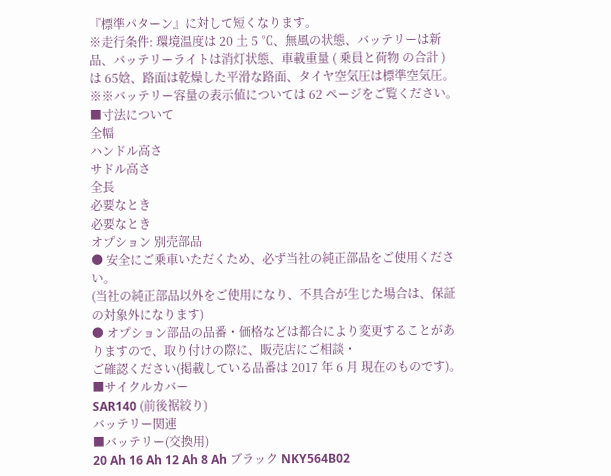『標準パターン』に対して短くなります。
※走行条件: 環境温度は 20 土 5 ℃、無風の状態、バッテリーは新品、バッテリーライトは消灯状態、車載重量 ( 乗員と荷物 の合計 ) は 65娢、路面は乾燥した平滑な路面、タイヤ空気圧は標準空気圧。
※※バッテリー容量の表示値については 62 ページをご覧ください。
■寸法について
全幅
ハンドル高さ
サドル高さ
全長
必要なとき
必要なとき
オプション 別売部品
● 安全にご乗車いただくため、必ず当社の純正部品をご使用ください。
(当社の純正部品以外をご使用になり、不具合が生じた場合は、保証の対象外になります)
● オプション部品の品番・価格などは都合により変更することがありますので、取り付けの際に、販売店にご相談・
ご確認ください(掲載している品番は 2017 年 6 月 現在のものです)。
■サイクルカバー
SAR140 (前後裾絞り)
バッテリー関連
■バッテリー(交換用)
20 Ah 16 Ah 12 Ah 8 Ah ブラック NKY564B02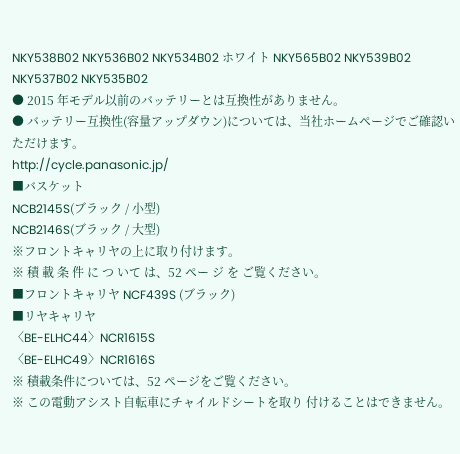NKY538B02 NKY536B02 NKY534B02 ホワイト NKY565B02 NKY539B02 NKY537B02 NKY535B02
● 2015 年モデル以前のバッテリーとは互換性がありません。
● バッテリー互換性(容量アップダウン)については、当社ホームページでご確認いただけます。
http://cycle.panasonic.jp/
■バスケット
NCB2145S(ブラック / 小型)
NCB2146S(ブラック / 大型)
※フロントキャリヤの上に取り付けます。
※ 積 載 条 件 に つ いて は、52 ペー ジ を ご覧ください。
■フロントキャリヤ NCF439S (ブラック)
■リヤキャリヤ
〈BE-ELHC44〉NCR1615S
〈BE-ELHC49〉NCR1616S
※ 積載条件については、52 ページをご覧ください。
※ この電動アシスト自転車にチャイルドシートを取り 付けることはできません。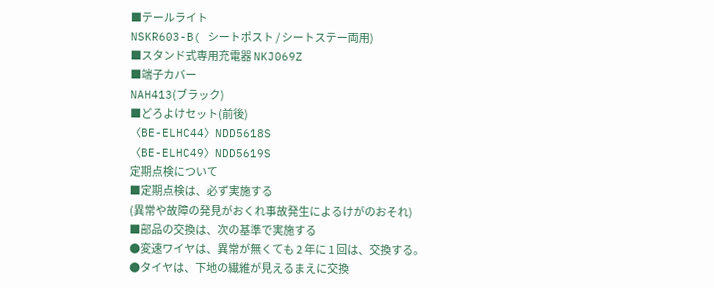■テールライト
NSKR603-B( シートポスト / シートステー両用)
■スタンド式専用充電器 NKJ069Z
■端子カバー
NAH413(ブラック)
■どろよけセット(前後)
〈BE-ELHC44〉NDD5618S
〈BE-ELHC49〉NDD5619S
定期点検について
■定期点検は、必ず実施する
(異常や故障の発見がおくれ事故発生によるけがのおそれ)
■部品の交換は、次の基準で実施する
●変速ワイヤは、異常が無くても 2 年に 1 回は、交換する。
●タイヤは、下地の繊維が見えるまえに交換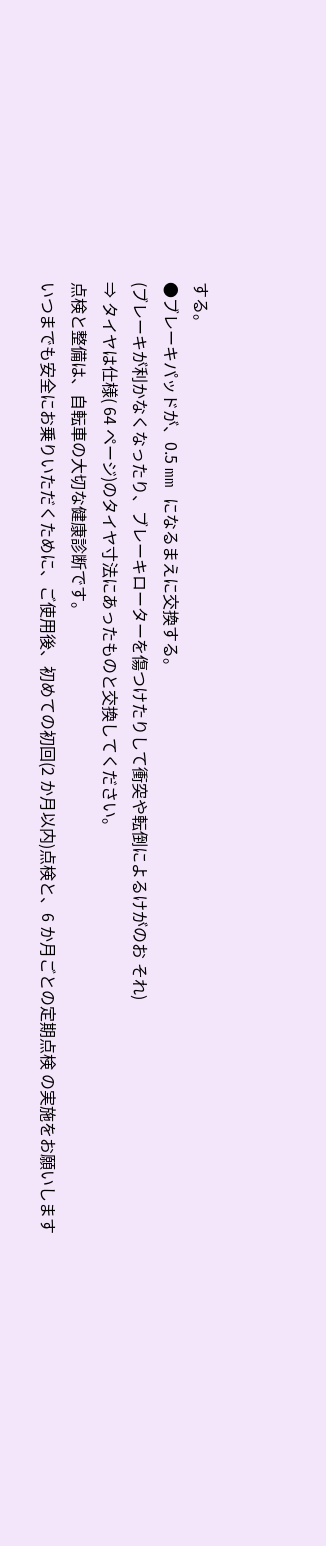する。
●ブレーキパッドが、0.5 mm になるまえに交換する。
(ブレーキが利かなくなったり、ブレーキローターを傷つけたりして衝突や転倒によるけがのお それ)
⇒ タイヤは仕様( 64 ページ)のタイヤ寸法にあったものと交換してください。
点検と整備は、自転車の大切な健康診断です。
いつまでも安全にお乗りいただくために、ご使用後、初めての初回(2 か月以内)点検と、6 か月ごとの定期点検 の実施をお願いします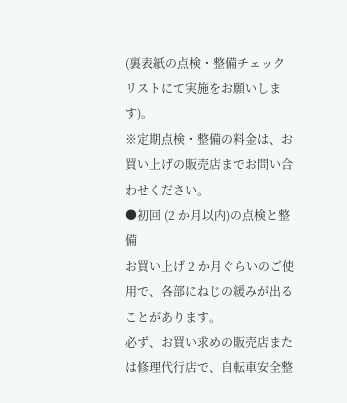(裏表紙の点検・整備チェックリストにて実施をお願いします)。
※定期点検・整備の料金は、お買い上げの販売店までお問い合わせください。
●初回 (2 か月以内)の点検と整備
お買い上げ 2 か月ぐらいのご使用で、各部にねじの緩みが出ることがあります。
必ず、お買い求めの販売店または修理代行店で、自転車安全整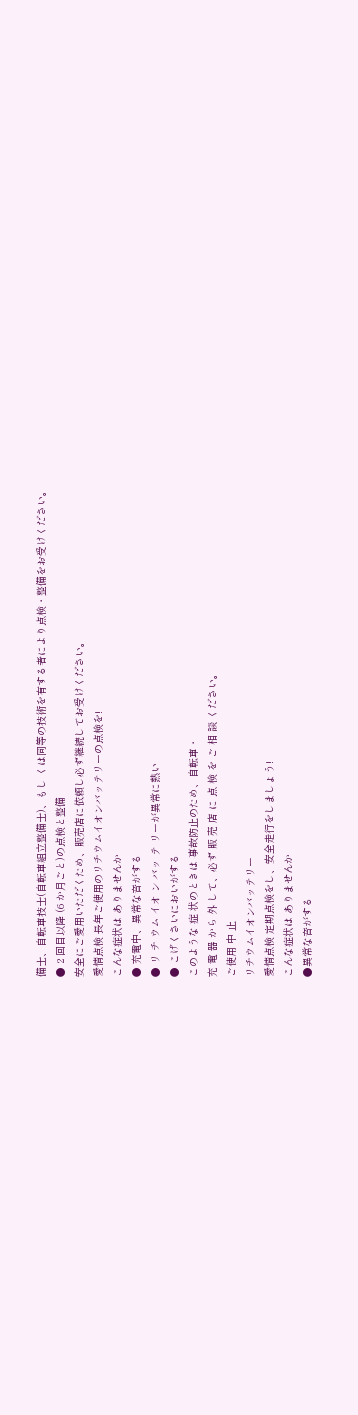備士、自転車技士(自転車組立整備士)、もし くは同等の技術を有する者により点検・整備をお受けください。
● 2 回目以降 (6 か月ごと)の点検と整備
安全にご愛用いただくため、販売店に依頼し必ず継続してお受けください。
愛情点検 長年ご使用のリチウムイオンバッテリーの点検を!
こんな症状は ありませんか
● 充電中、異常な音がする
● リ チ ウム イオ ン バッ テ リーが異常に熱い
● こげくさいにおいがする
このような 症 状のときは 事故防止のため、自転車・
充 電 器 から 外 して、必ず 販 売 店 に 点 検 を ご 相 談 ください。
ご使用 中 止
リチウムイオンバッテリー
愛情点検 定期点検をし、安全走行をしましょう!
こんな症状は ありませんか
●異常な音がする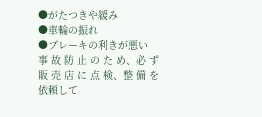●がたつきや緩み
●車輪の振れ
●ブレーキの利きが悪い
事 故 防 止 の た め、必 ず 販 売 店 に 点 検、整 備 を 依頼して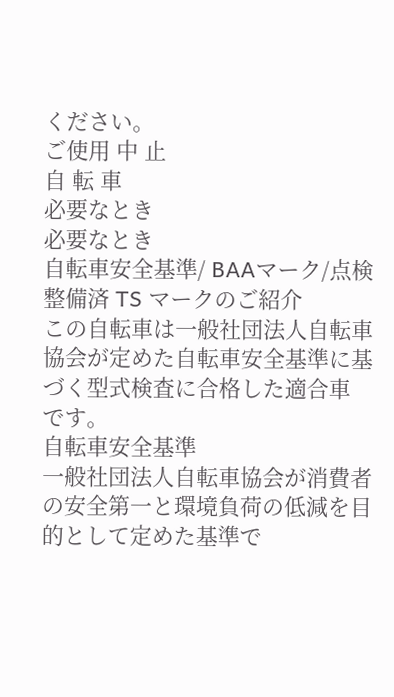ください。
ご使用 中 止
自 転 車
必要なとき
必要なとき
自転車安全基準/ BAAマーク/点検整備済 TS マークのご紹介
この自転車は一般社団法人自転車協会が定めた自転車安全基準に基づく型式検査に合格した適合車 です。
自転車安全基準
一般社団法人自転車協会が消費者の安全第一と環境負荷の低減を目的として定めた基準で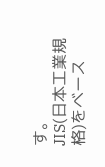す。
JIS(日本工業規格)をベース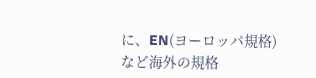に、EN(ヨーロッパ規格)など海外の規格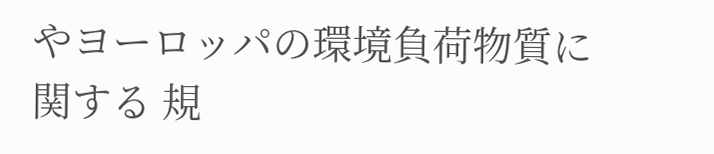やヨーロッパの環境負荷物質に関する 規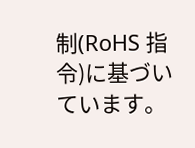制(RoHS 指令)に基づいています。